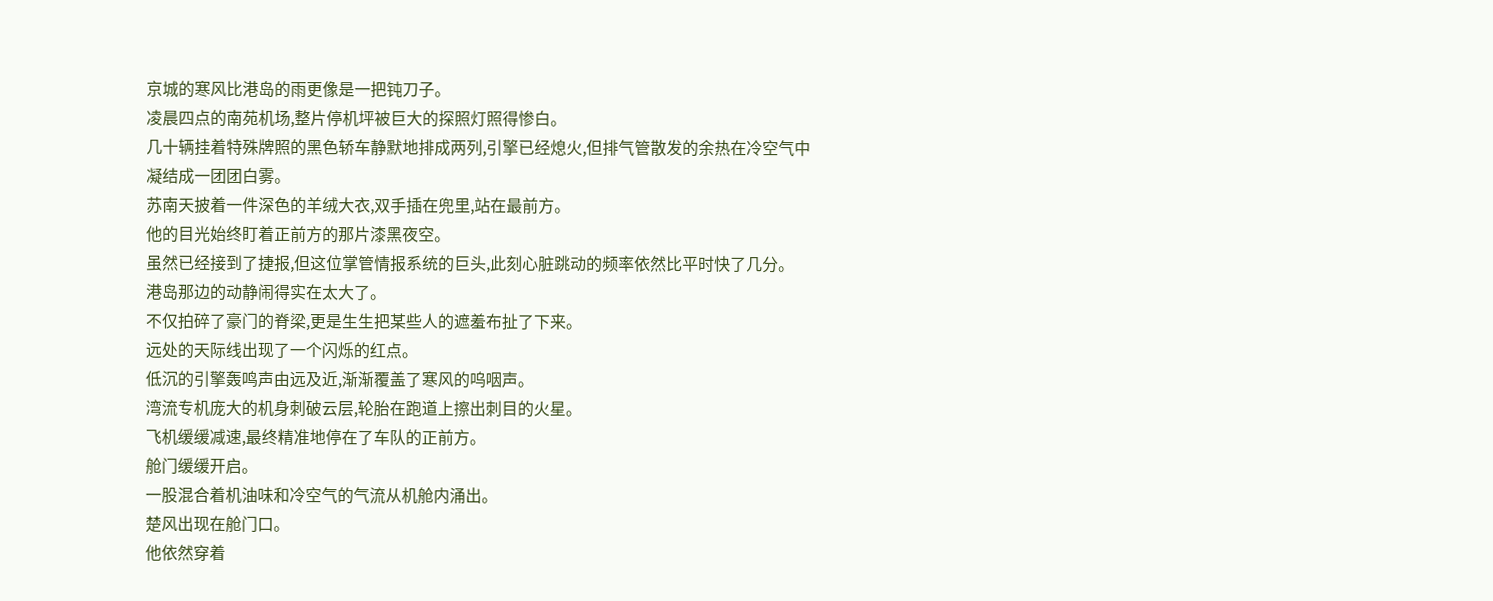京城的寒风比港岛的雨更像是一把钝刀子。
凌晨四点的南苑机场,整片停机坪被巨大的探照灯照得惨白。
几十辆挂着特殊牌照的黑色轿车静默地排成两列,引擎已经熄火,但排气管散发的余热在冷空气中凝结成一团团白雾。
苏南天披着一件深色的羊绒大衣,双手插在兜里,站在最前方。
他的目光始终盯着正前方的那片漆黑夜空。
虽然已经接到了捷报,但这位掌管情报系统的巨头,此刻心脏跳动的频率依然比平时快了几分。
港岛那边的动静闹得实在太大了。
不仅拍碎了豪门的脊梁,更是生生把某些人的遮羞布扯了下来。
远处的天际线出现了一个闪烁的红点。
低沉的引擎轰鸣声由远及近,渐渐覆盖了寒风的呜咽声。
湾流专机庞大的机身刺破云层,轮胎在跑道上擦出刺目的火星。
飞机缓缓减速,最终精准地停在了车队的正前方。
舱门缓缓开启。
一股混合着机油味和冷空气的气流从机舱内涌出。
楚风出现在舱门口。
他依然穿着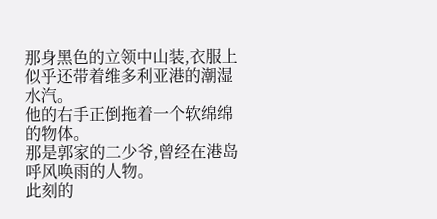那身黑色的立领中山装,衣服上似乎还带着维多利亚港的潮湿水汽。
他的右手正倒拖着一个软绵绵的物体。
那是郭家的二少爷,曾经在港岛呼风唤雨的人物。
此刻的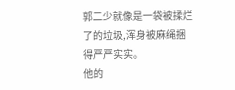郭二少就像是一袋被揉烂了的垃圾,浑身被麻绳捆得严严实实。
他的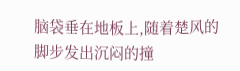脑袋垂在地板上,随着楚风的脚步发出沉闷的撞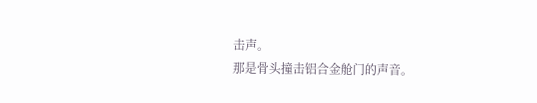击声。
那是骨头撞击铝合金舱门的声音。